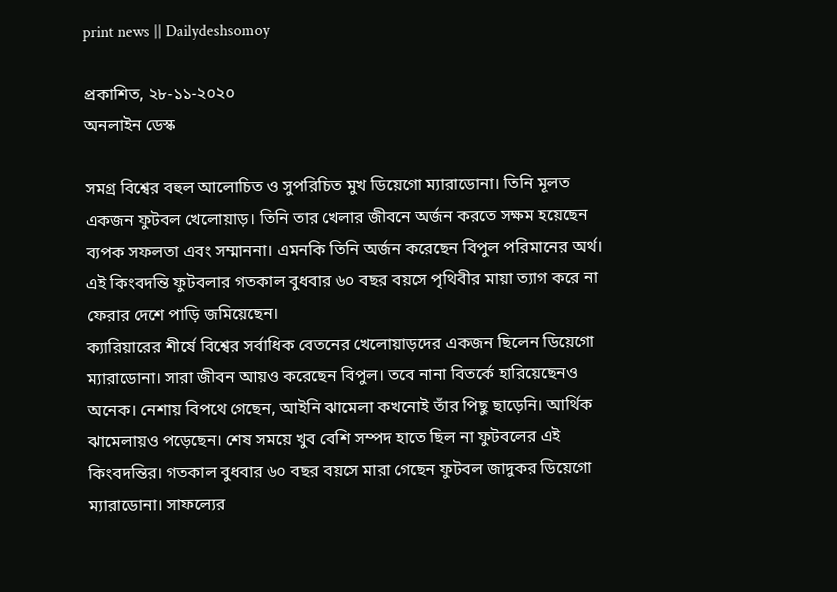print news || Dailydeshsomoy

প্রকাশিত, ২৮-১১-২০২০
অনলাইন ডেস্ক

সমগ্র বিশ্বের বহুল আলোচিত ও সুপরিচিত মুখ ডিয়েগো ম্যারাডোনা। তিনি মূলত একজন ফুটবল খেলোয়াড়। তিনি তার খেলার জীবনে অর্জন করতে সক্ষম হয়েছেন ব্যপক সফলতা এবং সম্মাননা। এমনকি তিনি অর্জন করেছেন বিপুল পরিমানের অর্থ। এই কিংবদন্তি ফুটবলার গতকাল বুধবার ৬০ বছর বয়সে পৃথিবীর মায়া ত্যাগ করে না ফেরার দেশে পাড়ি জমিয়েছেন।
ক্যারিয়ারের শীর্ষে বিশ্বের সর্বাধিক বেতনের খেলোয়াড়দের একজন ছিলেন ডিয়েগো ম্যারাডোনা। সারা জীবন আয়ও করেছেন বিপুল। তবে নানা বিতর্কে হারিয়েছেনও অনেক। নেশায় বিপথে গেছেন, আইনি ঝামেলা কখনোই তাঁর পিছু ছাড়েনি। আর্থিক ঝামেলায়ও পড়েছেন। শেষ সময়ে খুব বেশি সম্পদ হাতে ছিল না ফুটবলের এই কিংবদন্তির। গতকাল বুধবার ৬০ বছর বয়সে মারা গেছেন ফুটবল জাদুকর ডিয়েগো ম্যারাডোনা। সাফল্যের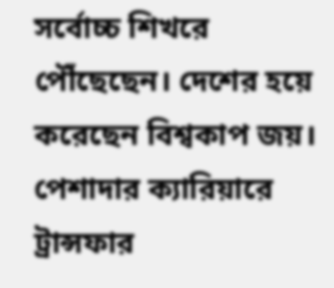সর্বোচ্চ শিখরে পৌঁছেছেন। দেশের হয়ে করেছেন বিশ্বকাপ জয়। পেশাদার ক্যারিয়ারে ট্রান্সফার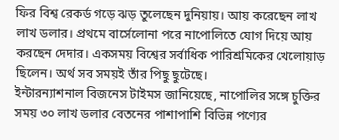ফির বিশ্ব রেকর্ড গড়ে ঝড় তুলেছেন দুনিয়ায়। আয় করেছেন লাখ লাখ ডলার। প্রথমে বার্সেলোনা পরে নাপোলিতে যোগ দিয়ে আয় করছেন দেদার। একসময় বিশ্বের সর্বাধিক পারিশ্রমিকের খেলোয়াড় ছিলেন। অর্থ সব সময়ই তাঁর পিছু ছুটেছে।
ইন্টারন্যাশনাল বিজনেস টাইমস জানিয়েছে, নাপোলির সঙ্গে চুক্তির সময় ৩০ লাখ ডলার বেতনের পাশাপাশি বিভিন্ন পণ্যের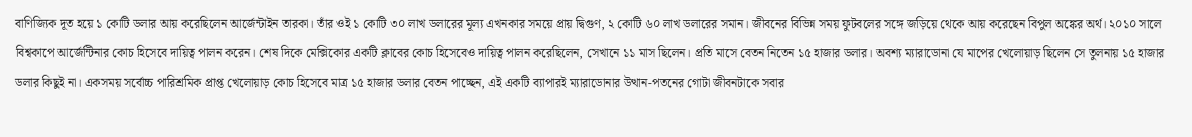বাণিজ্যিক দূত হয়ে ১ কোটি ডলার আয় করেছিলেন আর্জেন্টাইন তারকা। তাঁর ওই ১ কোটি ৩০ লাখ ডলারের মূল্য এখনকার সময়ে প্রায় দ্বিগুণ, ২ কোটি ৬০ লাখ ডলারের সমান। জীবনের বিভিন্ন সময় ফুটবলের সঙ্গে জড়িয়ে থেকে আয় করেছেন বিপুল অঙ্কের অর্থ। ২০১০ সালে বিশ্বকাপে আর্জেন্টিনার কোচ হিসেবে দায়িত্ব পালন করেন। শেষ দিকে মেক্সিকোর একটি ক্লাবের কোচ হিসেবেও দায়িত্ব পালন করেছিলেন, সেখানে ১১ মাস ছিলেন। প্রতি মাসে বেতন নিতেন ১৫ হাজার ডলার। অবশ্য ম্যারাডোনা যে মাপের খেলোয়াড় ছিলেন সে তুলনায় ১৫ হাজার ডলার কিছুই না। একসময় সর্বোচ্চ পারিশ্রমিক প্রাপ্ত খেলোয়াড় কোচ হিসেবে মাত্র ১৫ হাজার ডলার বেতন পাচ্ছেন, এই একটি ব্যাপারই ম্যারাডোনার উত্থান-পতনের গোটা জীবনটাকে সবার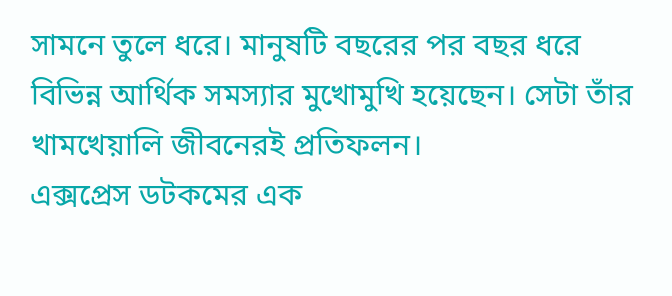সামনে তুলে ধরে। মানুষটি বছরের পর বছর ধরে বিভিন্ন আর্থিক সমস্যার মুখোমুখি হয়েছেন। সেটা তাঁর খামখেয়ালি জীবনেরই প্রতিফলন।
এক্সপ্রেস ডটকমের এক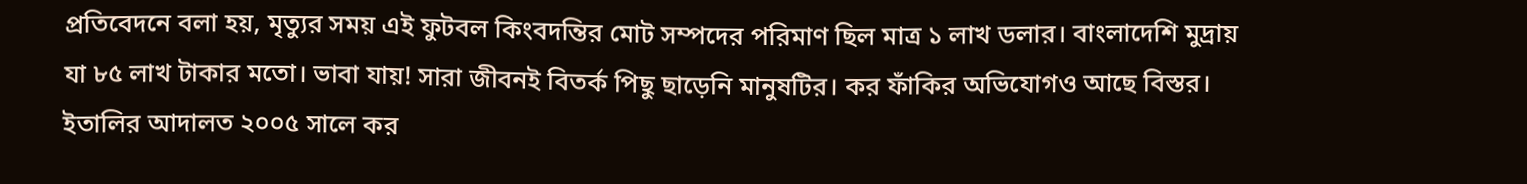প্রতিবেদনে বলা হয়, মৃত্যুর সময় এই ফুটবল কিংবদন্তির মোট সম্পদের পরিমাণ ছিল মাত্র ১ লাখ ডলার। বাংলাদেশি মুদ্রায় যা ৮৫ লাখ টাকার মতো। ভাবা যায়! সারা জীবনই বিতর্ক পিছু ছাড়েনি মানুষটির। কর ফাঁকির অভিযোগও আছে বিস্তর। ইতালির আদালত ২০০৫ সালে কর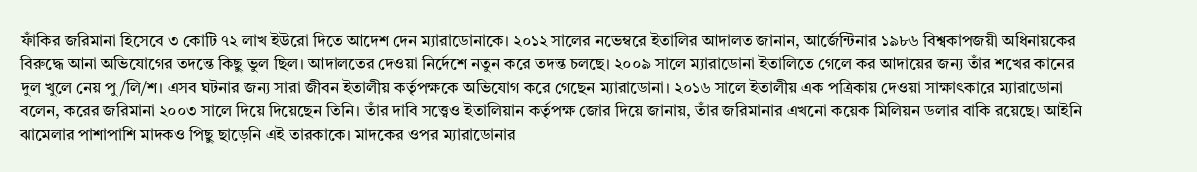ফাঁকির জরিমানা হিসেবে ৩ কোটি ৭২ লাখ ইউরো দিতে আদেশ দেন ম্যারাডোনাকে। ২০১২ সালের নভেম্বরে ইতালির আদালত জানান, আর্জেন্টিনার ১৯৮৬ বিশ্বকাপজয়ী অধিনায়কের বিরুদ্ধে আনা অভিযোগের তদন্তে কিছু ভুল ছিল। আদালতের দেওয়া নির্দেশে নতুন করে তদন্ত চলছে। ২০০৯ সালে ম্যারাডোনা ইতালিতে গেলে কর আদায়ের জন্য তাঁর শখের কানের দুল খুলে নেয় পু/লি/শ। এসব ঘটনার জন্য সারা জীবন ইতালীয় কর্তৃপক্ষকে অভিযোগ করে গেছেন ম্যারাডোনা। ২০১৬ সালে ইতালীয় এক পত্রিকায় দেওয়া সাক্ষাৎকারে ম্যারাডোনা বলেন, করের জরিমানা ২০০৩ সালে দিয়ে দিয়েছেন তিনি। তাঁর দাবি সত্ত্বেও ইতালিয়ান কর্তৃপক্ষ জোর দিয়ে জানায়, তাঁর জরিমানার এখনো কয়েক মিলিয়ন ডলার বাকি রয়েছে। আইনি ঝামেলার পাশাপাশি মাদকও পিছু ছাড়েনি এই তারকাকে। মাদকের ওপর ম্যারাডোনার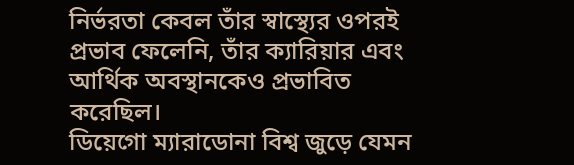নির্ভরতা কেবল তাঁর স্বাস্থ্যের ওপরই প্রভাব ফেলেনি, তাঁর ক্যারিয়ার এবং আর্থিক অবস্থানকেও প্রভাবিত করেছিল।
ডিয়েগো ম্যারাডোনা বিশ্ব জুড়ে যেমন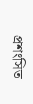প্রশংসিত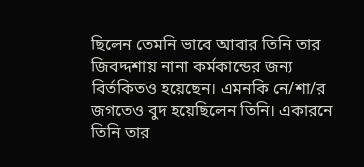ছিলেন তেমনি ভাবে আবার তিনি তার জিবদ্দশায় নানা কর্মকান্ডের জন্য বির্তকিতও হয়েছেন। এমনকি নে/শা/র জগতেও বুদ হয়েছিলেন তিনি। একারনে তিনি তার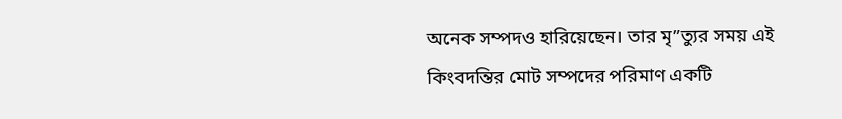অনেক সম্পদও হারিয়েছেন। তার মৃ”ত্যুর সময় এই কিংবদন্তির মোট সম্পদের পরিমাণ একটি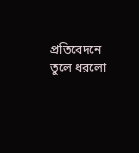প্রতিবেদনে তুলে ধরলো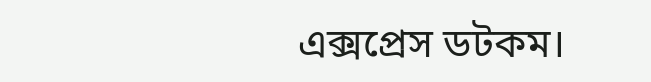এক্সপ্রেস ডটকম।